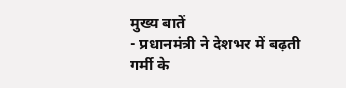मुख्य बातें
- प्रधानमंत्री ने देशभर में बढ़ती गर्मी के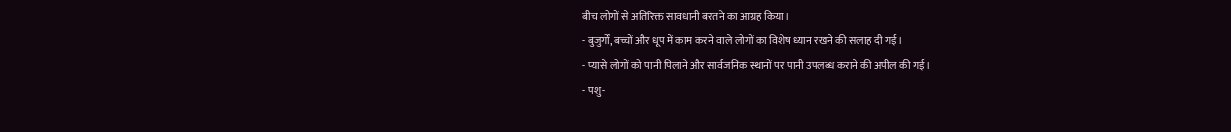बीच लोगों से अतिरिक्त सावधानी बरतने का आग्रह किया।
- बुजुर्गों, बच्चों और धूप में काम करने वाले लोगों का विशेष ध्यान रखने की सलाह दी गई।
- प्यासे लोगों को पानी पिलाने और सार्वजनिक स्थानों पर पानी उपलब्ध कराने की अपील की गई।
- पशु-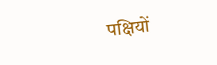पक्षियों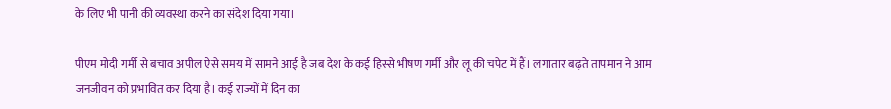के लिए भी पानी की व्यवस्था करने का संदेश दिया गया।

पीएम मोदी गर्मी से बचाव अपील ऐसे समय में सामने आई है जब देश के कई हिस्से भीषण गर्मी और लू की चपेट में हैं। लगातार बढ़ते तापमान ने आम जनजीवन को प्रभावित कर दिया है। कई राज्यों में दिन का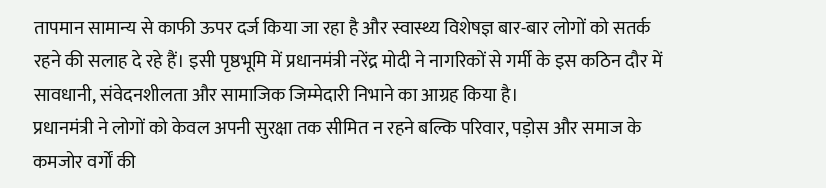तापमान सामान्य से काफी ऊपर दर्ज किया जा रहा है और स्वास्थ्य विशेषज्ञ बार-बार लोगों को सतर्क रहने की सलाह दे रहे हैं। इसी पृष्ठभूमि में प्रधानमंत्री नरेंद्र मोदी ने नागरिकों से गर्मी के इस कठिन दौर में सावधानी, संवेदनशीलता और सामाजिक जिम्मेदारी निभाने का आग्रह किया है।
प्रधानमंत्री ने लोगों को केवल अपनी सुरक्षा तक सीमित न रहने बल्कि परिवार, पड़ोस और समाज के कमजोर वर्गों की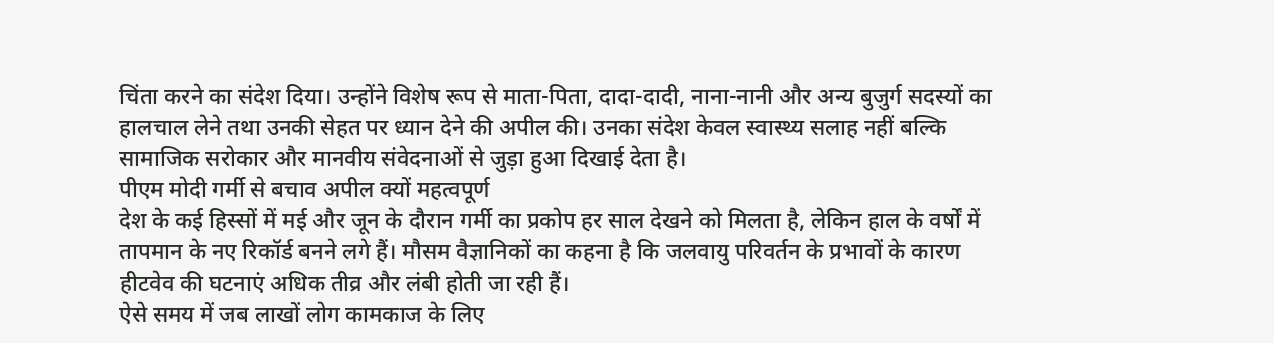चिंता करने का संदेश दिया। उन्होंने विशेष रूप से माता-पिता, दादा-दादी, नाना-नानी और अन्य बुजुर्ग सदस्यों का हालचाल लेने तथा उनकी सेहत पर ध्यान देने की अपील की। उनका संदेश केवल स्वास्थ्य सलाह नहीं बल्कि सामाजिक सरोकार और मानवीय संवेदनाओं से जुड़ा हुआ दिखाई देता है।
पीएम मोदी गर्मी से बचाव अपील क्यों महत्वपूर्ण
देश के कई हिस्सों में मई और जून के दौरान गर्मी का प्रकोप हर साल देखने को मिलता है, लेकिन हाल के वर्षों में तापमान के नए रिकॉर्ड बनने लगे हैं। मौसम वैज्ञानिकों का कहना है कि जलवायु परिवर्तन के प्रभावों के कारण हीटवेव की घटनाएं अधिक तीव्र और लंबी होती जा रही हैं।
ऐसे समय में जब लाखों लोग कामकाज के लिए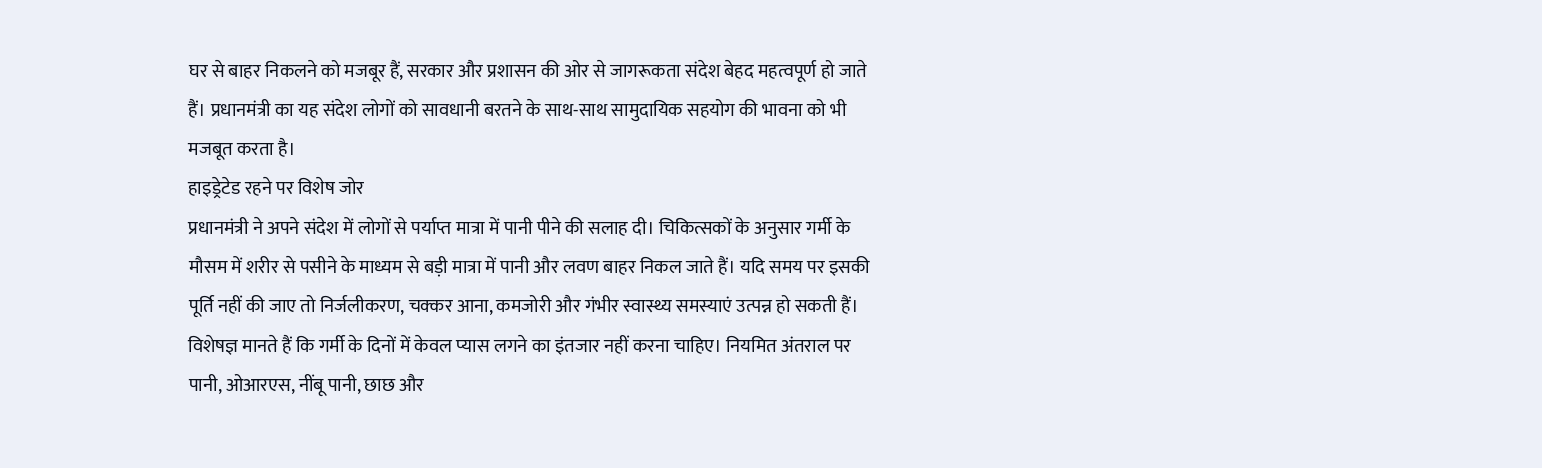घर से बाहर निकलने को मजबूर हैं, सरकार और प्रशासन की ओर से जागरूकता संदेश बेहद महत्वपूर्ण हो जाते हैं। प्रधानमंत्री का यह संदेश लोगों को सावधानी बरतने के साथ-साथ सामुदायिक सहयोग की भावना को भी मजबूत करता है।
हाइड्रेटेड रहने पर विशेष जोर
प्रधानमंत्री ने अपने संदेश में लोगों से पर्याप्त मात्रा में पानी पीने की सलाह दी। चिकित्सकों के अनुसार गर्मी के मौसम में शरीर से पसीने के माध्यम से बड़ी मात्रा में पानी और लवण बाहर निकल जाते हैं। यदि समय पर इसकी पूर्ति नहीं की जाए तो निर्जलीकरण, चक्कर आना, कमजोरी और गंभीर स्वास्थ्य समस्याएं उत्पन्न हो सकती हैं।
विशेषज्ञ मानते हैं कि गर्मी के दिनों में केवल प्यास लगने का इंतजार नहीं करना चाहिए। नियमित अंतराल पर पानी, ओआरएस, नींबू पानी, छाछ और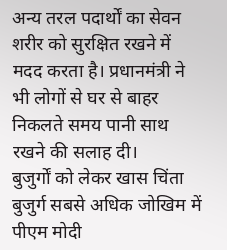अन्य तरल पदार्थों का सेवन शरीर को सुरक्षित रखने में मदद करता है। प्रधानमंत्री ने भी लोगों से घर से बाहर निकलते समय पानी साथ रखने की सलाह दी।
बुजुर्गों को लेकर खास चिंता
बुजुर्ग सबसे अधिक जोखिम में
पीएम मोदी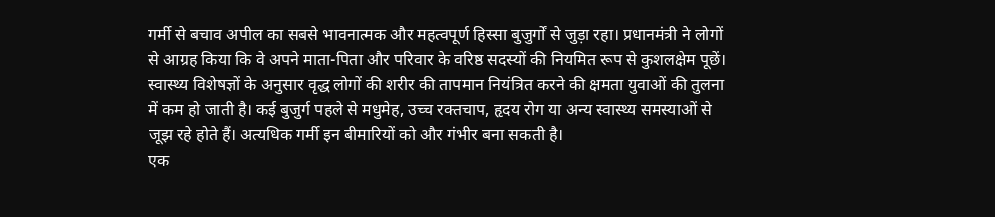गर्मी से बचाव अपील का सबसे भावनात्मक और महत्वपूर्ण हिस्सा बुजुर्गों से जुड़ा रहा। प्रधानमंत्री ने लोगों से आग्रह किया कि वे अपने माता-पिता और परिवार के वरिष्ठ सदस्यों की नियमित रूप से कुशलक्षेम पूछें।
स्वास्थ्य विशेषज्ञों के अनुसार वृद्ध लोगों की शरीर की तापमान नियंत्रित करने की क्षमता युवाओं की तुलना में कम हो जाती है। कई बुजुर्ग पहले से मधुमेह, उच्च रक्तचाप, हृदय रोग या अन्य स्वास्थ्य समस्याओं से जूझ रहे होते हैं। अत्यधिक गर्मी इन बीमारियों को और गंभीर बना सकती है।
एक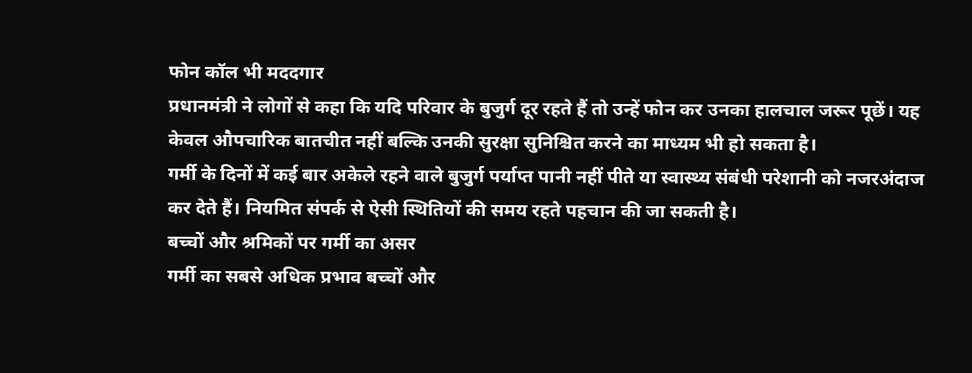फोन कॉल भी मददगार
प्रधानमंत्री ने लोगों से कहा कि यदि परिवार के बुजुर्ग दूर रहते हैं तो उन्हें फोन कर उनका हालचाल जरूर पूछें। यह केवल औपचारिक बातचीत नहीं बल्कि उनकी सुरक्षा सुनिश्चित करने का माध्यम भी हो सकता है।
गर्मी के दिनों में कई बार अकेले रहने वाले बुजुर्ग पर्याप्त पानी नहीं पीते या स्वास्थ्य संबंधी परेशानी को नजरअंदाज कर देते हैं। नियमित संपर्क से ऐसी स्थितियों की समय रहते पहचान की जा सकती है।
बच्चों और श्रमिकों पर गर्मी का असर
गर्मी का सबसे अधिक प्रभाव बच्चों और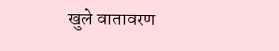खुले वातावरण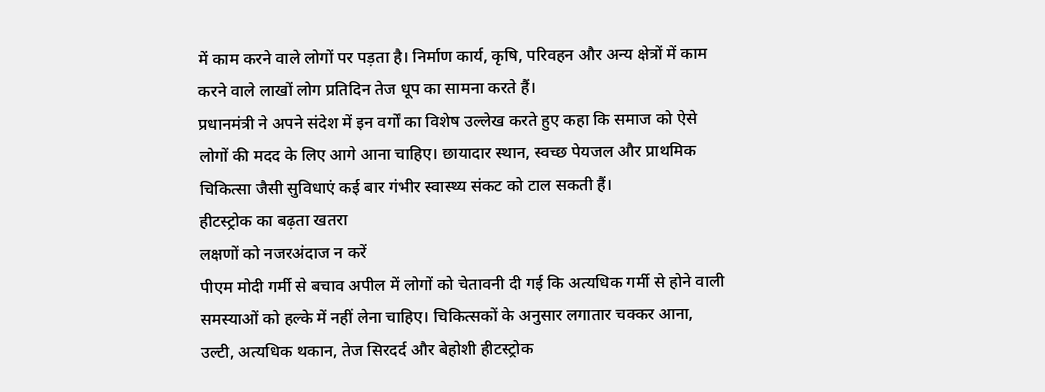में काम करने वाले लोगों पर पड़ता है। निर्माण कार्य, कृषि, परिवहन और अन्य क्षेत्रों में काम करने वाले लाखों लोग प्रतिदिन तेज धूप का सामना करते हैं।
प्रधानमंत्री ने अपने संदेश में इन वर्गों का विशेष उल्लेख करते हुए कहा कि समाज को ऐसे लोगों की मदद के लिए आगे आना चाहिए। छायादार स्थान, स्वच्छ पेयजल और प्राथमिक चिकित्सा जैसी सुविधाएं कई बार गंभीर स्वास्थ्य संकट को टाल सकती हैं।
हीटस्ट्रोक का बढ़ता खतरा
लक्षणों को नजरअंदाज न करें
पीएम मोदी गर्मी से बचाव अपील में लोगों को चेतावनी दी गई कि अत्यधिक गर्मी से होने वाली समस्याओं को हल्के में नहीं लेना चाहिए। चिकित्सकों के अनुसार लगातार चक्कर आना, उल्टी, अत्यधिक थकान, तेज सिरदर्द और बेहोशी हीटस्ट्रोक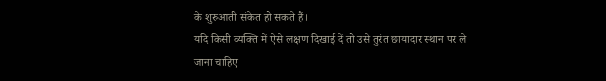के शुरुआती संकेत हो सकते हैं।
यदि किसी व्यक्ति में ऐसे लक्षण दिखाई दें तो उसे तुरंत छायादार स्थान पर ले जाना चाहिए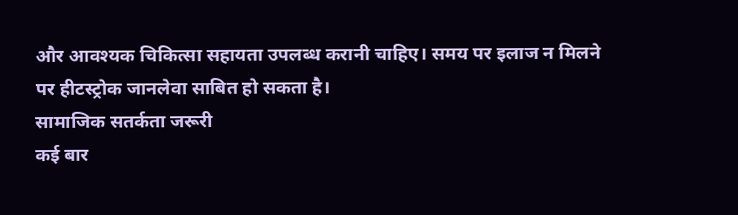और आवश्यक चिकित्सा सहायता उपलब्ध करानी चाहिए। समय पर इलाज न मिलने पर हीटस्ट्रोक जानलेवा साबित हो सकता है।
सामाजिक सतर्कता जरूरी
कई बार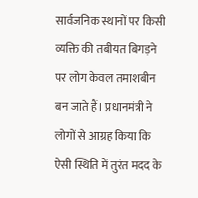सार्वजनिक स्थानों पर किसी व्यक्ति की तबीयत बिगड़ने पर लोग केवल तमाशबीन बन जाते हैं। प्रधानमंत्री ने लोगों से आग्रह किया कि ऐसी स्थिति में तुरंत मदद के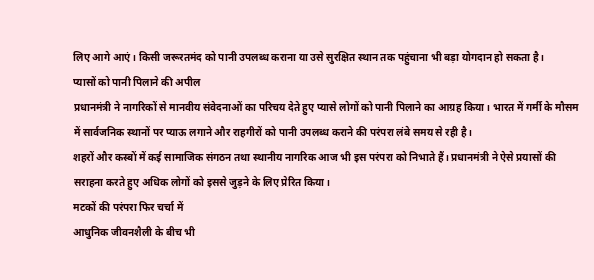लिए आगे आएं। किसी जरूरतमंद को पानी उपलब्ध कराना या उसे सुरक्षित स्थान तक पहुंचाना भी बड़ा योगदान हो सकता है।
प्यासों को पानी पिलाने की अपील
प्रधानमंत्री ने नागरिकों से मानवीय संवेदनाओं का परिचय देते हुए प्यासे लोगों को पानी पिलाने का आग्रह किया। भारत में गर्मी के मौसम में सार्वजनिक स्थानों पर प्याऊ लगाने और राहगीरों को पानी उपलब्ध कराने की परंपरा लंबे समय से रही है।
शहरों और कस्बों में कई सामाजिक संगठन तथा स्थानीय नागरिक आज भी इस परंपरा को निभाते हैं। प्रधानमंत्री ने ऐसे प्रयासों की सराहना करते हुए अधिक लोगों को इससे जुड़ने के लिए प्रेरित किया।
मटकों की परंपरा फिर चर्चा में
आधुनिक जीवनशैली के बीच भी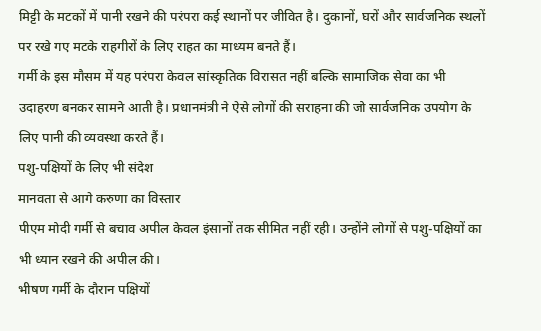मिट्टी के मटकों में पानी रखने की परंपरा कई स्थानों पर जीवित है। दुकानों, घरों और सार्वजनिक स्थलों पर रखे गए मटके राहगीरों के लिए राहत का माध्यम बनते हैं।
गर्मी के इस मौसम में यह परंपरा केवल सांस्कृतिक विरासत नहीं बल्कि सामाजिक सेवा का भी उदाहरण बनकर सामने आती है। प्रधानमंत्री ने ऐसे लोगों की सराहना की जो सार्वजनिक उपयोग के लिए पानी की व्यवस्था करते हैं।
पशु-पक्षियों के लिए भी संदेश
मानवता से आगे करुणा का विस्तार
पीएम मोदी गर्मी से बचाव अपील केवल इंसानों तक सीमित नहीं रही। उन्होंने लोगों से पशु-पक्षियों का भी ध्यान रखने की अपील की।
भीषण गर्मी के दौरान पक्षियों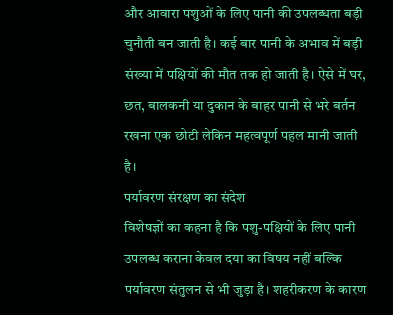और आवारा पशुओं के लिए पानी की उपलब्धता बड़ी चुनौती बन जाती है। कई बार पानी के अभाव में बड़ी संख्या में पक्षियों की मौत तक हो जाती है। ऐसे में घर, छत, बालकनी या दुकान के बाहर पानी से भरे बर्तन रखना एक छोटी लेकिन महत्वपूर्ण पहल मानी जाती है।
पर्यावरण संरक्षण का संदेश
विशेषज्ञों का कहना है कि पशु-पक्षियों के लिए पानी उपलब्ध कराना केवल दया का विषय नहीं बल्कि पर्यावरण संतुलन से भी जुड़ा है। शहरीकरण के कारण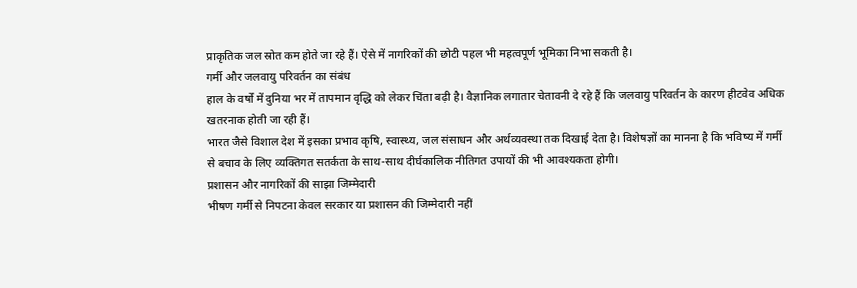प्राकृतिक जल स्रोत कम होते जा रहे हैं। ऐसे में नागरिकों की छोटी पहल भी महत्वपूर्ण भूमिका निभा सकती है।
गर्मी और जलवायु परिवर्तन का संबंध
हाल के वर्षों में दुनिया भर में तापमान वृद्धि को लेकर चिंता बढ़ी है। वैज्ञानिक लगातार चेतावनी दे रहे हैं कि जलवायु परिवर्तन के कारण हीटवेव अधिक खतरनाक होती जा रही हैं।
भारत जैसे विशाल देश में इसका प्रभाव कृषि, स्वास्थ्य, जल संसाधन और अर्थव्यवस्था तक दिखाई देता है। विशेषज्ञों का मानना है कि भविष्य में गर्मी से बचाव के लिए व्यक्तिगत सतर्कता के साथ-साथ दीर्घकालिक नीतिगत उपायों की भी आवश्यकता होगी।
प्रशासन और नागरिकों की साझा जिम्मेदारी
भीषण गर्मी से निपटना केवल सरकार या प्रशासन की जिम्मेदारी नहीं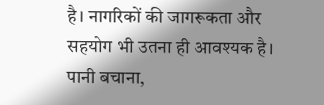है। नागरिकों की जागरूकता और सहयोग भी उतना ही आवश्यक है।
पानी बचाना,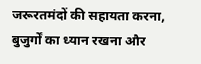जरूरतमंदों की सहायता करना, बुजुर्गों का ध्यान रखना और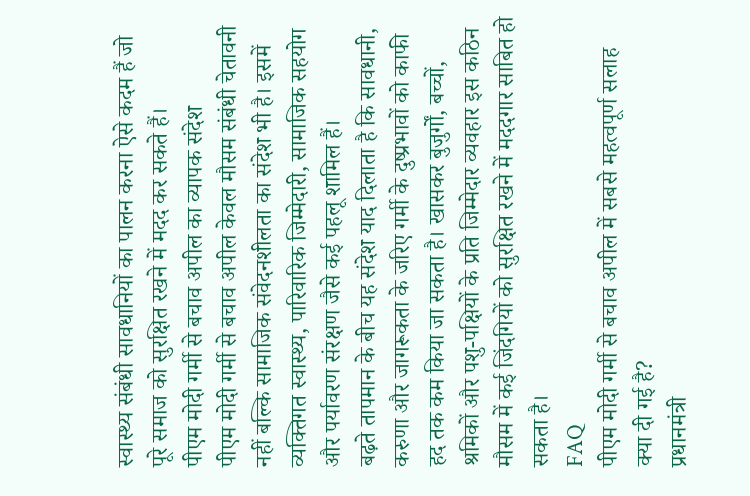स्वास्थ्य संबंधी सावधानियों का पालन करना ऐसे कदम हैं जो पूरे समाज को सुरक्षित रखने में मदद कर सकते हैं।
पीएम मोदी गर्मी से बचाव अपील का व्यापक संदेश
पीएम मोदी गर्मी से बचाव अपील केवल मौसम संबंधी चेतावनी नहीं बल्कि सामाजिक संवेदनशीलता का संदेश भी है। इसमें व्यक्तिगत स्वास्थ्य, पारिवारिक जिम्मेदारी, सामाजिक सहयोग और पर्यावरण संरक्षण जैसे कई पहलू शामिल हैं।
बढ़ते तापमान के बीच यह संदेश याद दिलाता है कि सावधानी, करुणा और जागरूकता के जरिए गर्मी के दुष्प्रभावों को काफी हद तक कम किया जा सकता है। खासकर बुजुर्गों, बच्चों, श्रमिकों और पशु-पक्षियों के प्रति जिम्मेदार व्यवहार इस कठिन मौसम में कई जिंदगियों को सुरक्षित रखने में मददगार साबित हो सकता है।
FAQ
पीएम मोदी गर्मी से बचाव अपील में सबसे महत्वपूर्ण सलाह क्या दी गई है?
प्रधानमंत्री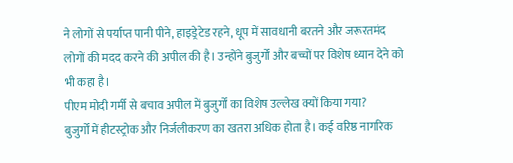ने लोगों से पर्याप्त पानी पीने, हाइड्रेटेड रहने, धूप में सावधानी बरतने और जरूरतमंद लोगों की मदद करने की अपील की है। उन्होंने बुजुर्गों और बच्चों पर विशेष ध्यान देने को भी कहा है।
पीएम मोदी गर्मी से बचाव अपील में बुजुर्गों का विशेष उल्लेख क्यों किया गया?
बुजुर्गों में हीटस्ट्रोक और निर्जलीकरण का खतरा अधिक होता है। कई वरिष्ठ नागरिक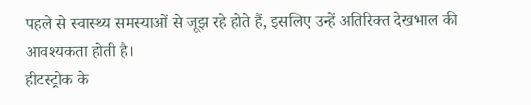पहले से स्वास्थ्य समस्याओं से जूझ रहे होते हैं, इसलिए उन्हें अतिरिक्त देखभाल की आवश्यकता होती है।
हीटस्ट्रोक के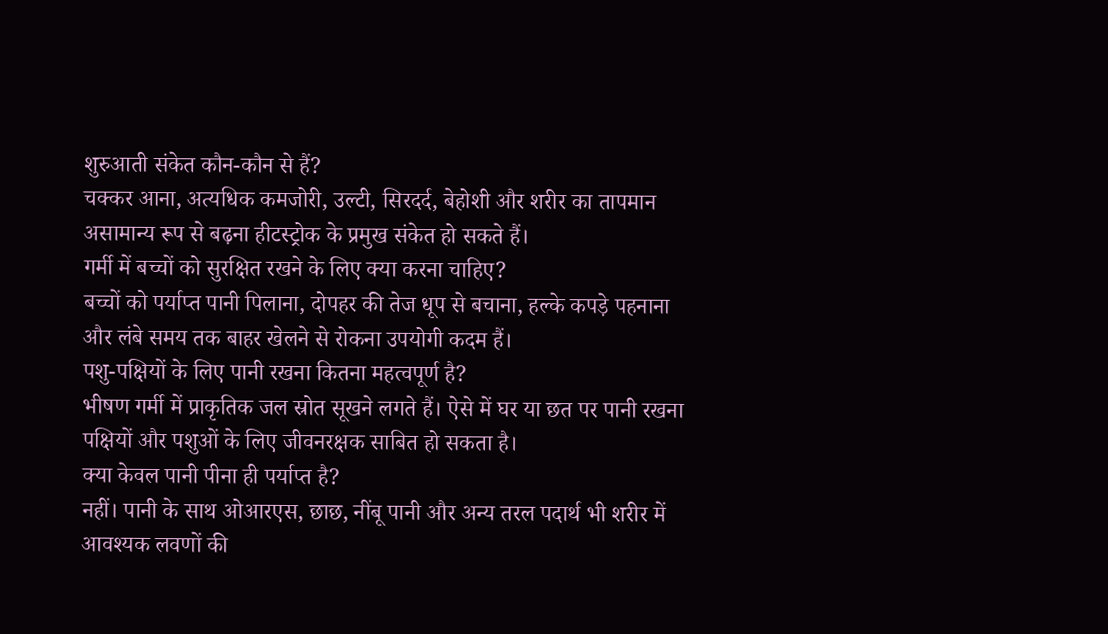शुरुआती संकेत कौन-कौन से हैं?
चक्कर आना, अत्यधिक कमजोरी, उल्टी, सिरदर्द, बेहोशी और शरीर का तापमान असामान्य रूप से बढ़ना हीटस्ट्रोक के प्रमुख संकेत हो सकते हैं।
गर्मी में बच्चों को सुरक्षित रखने के लिए क्या करना चाहिए?
बच्चों को पर्याप्त पानी पिलाना, दोपहर की तेज धूप से बचाना, हल्के कपड़े पहनाना और लंबे समय तक बाहर खेलने से रोकना उपयोगी कदम हैं।
पशु-पक्षियों के लिए पानी रखना कितना महत्वपूर्ण है?
भीषण गर्मी में प्राकृतिक जल स्रोत सूखने लगते हैं। ऐसे में घर या छत पर पानी रखना पक्षियों और पशुओं के लिए जीवनरक्षक साबित हो सकता है।
क्या केवल पानी पीना ही पर्याप्त है?
नहीं। पानी के साथ ओआरएस, छाछ, नींबू पानी और अन्य तरल पदार्थ भी शरीर में आवश्यक लवणों की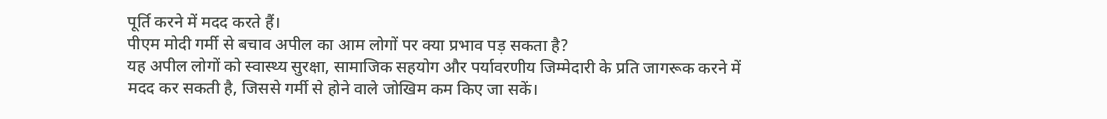पूर्ति करने में मदद करते हैं।
पीएम मोदी गर्मी से बचाव अपील का आम लोगों पर क्या प्रभाव पड़ सकता है?
यह अपील लोगों को स्वास्थ्य सुरक्षा, सामाजिक सहयोग और पर्यावरणीय जिम्मेदारी के प्रति जागरूक करने में मदद कर सकती है, जिससे गर्मी से होने वाले जोखिम कम किए जा सकें।